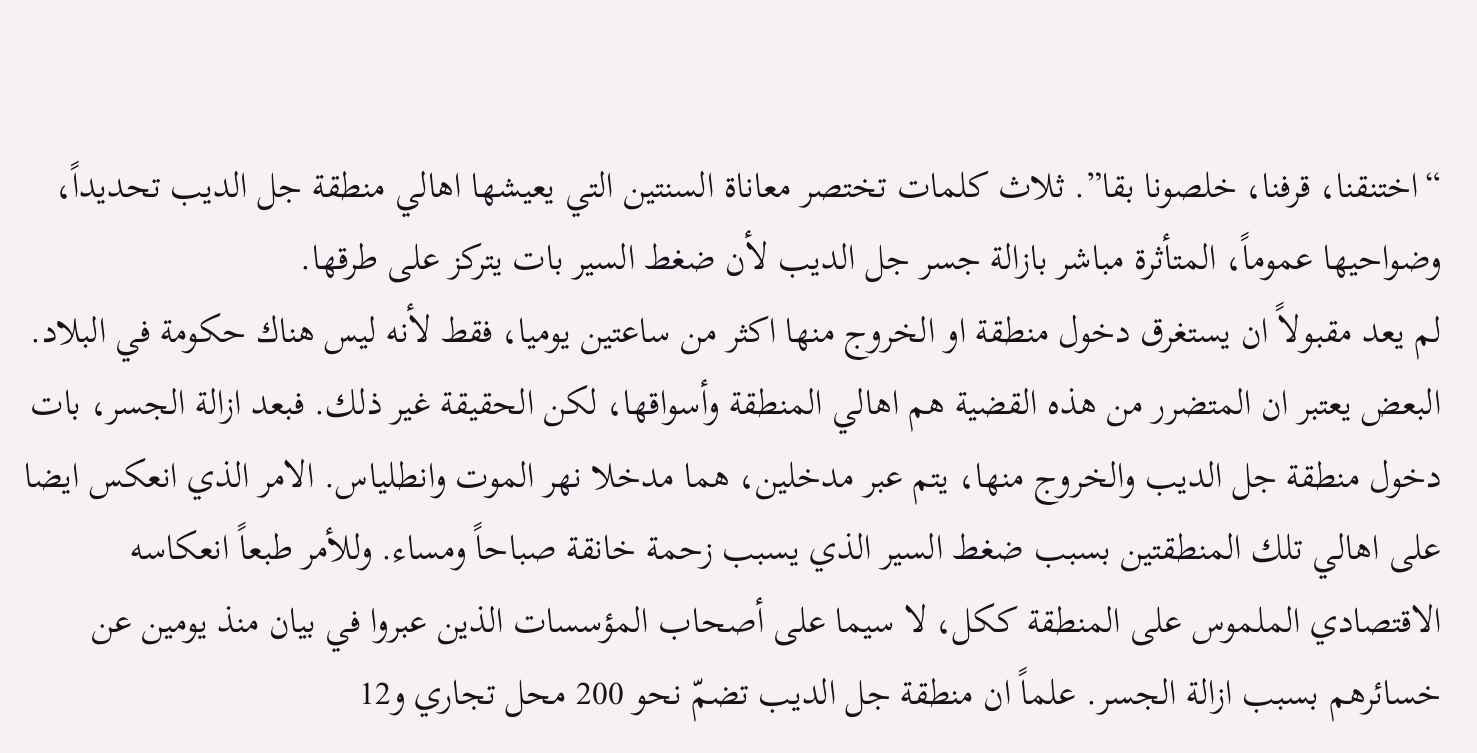“اختنقنا، قرفنا، خلصونا بقا”. ثلاث كلمات تختصر معاناة السنتين التي يعيشها اهالي منطقة جل الديب تحديداً، وضواحيها عموماً، المتأثرة مباشر بازالة جسر جل الديب لأن ضغط السير بات يتركز على طرقها.
لم يعد مقبولاً ان يستغرق دخول منطقة او الخروج منها اكثر من ساعتين يوميا، فقط لأنه ليس هناك حكومة في البلاد. البعض يعتبر ان المتضرر من هذه القضية هم اهالي المنطقة وأسواقها، لكن الحقيقة غير ذلك. فبعد ازالة الجسر، بات دخول منطقة جل الديب والخروج منها، يتم عبر مدخلين، هما مدخلا نهر الموت وانطلياس. الامر الذي انعكس ايضا على اهالي تلك المنطقتين بسبب ضغط السير الذي يسبب زحمة خانقة صباحاً ومساء. وللأمر طبعاً انعكاسه الاقتصادي الملموس على المنطقة ككل، لا سيما على أصحاب المؤسسات الذين عبروا في بيان منذ يومين عن خسائرهم بسبب ازالة الجسر. علماً ان منطقة جل الديب تضمّ نحو 200 محل تجاري و12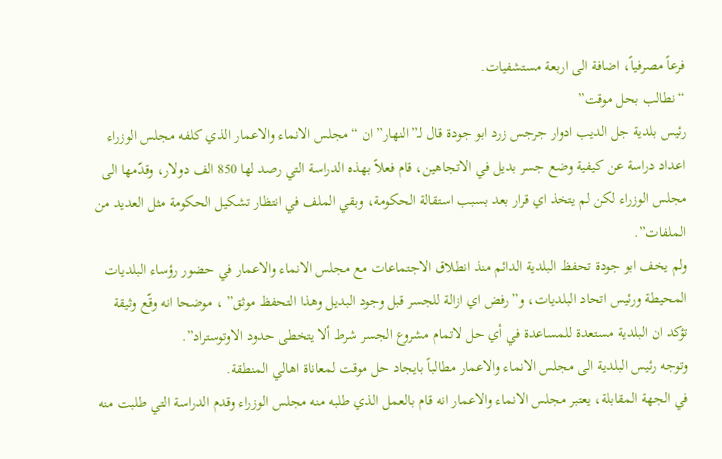فرعاً مصرفياً، اضافة الى اربعة مستشفيات.
“نطالب بحل موقت”
رئيس بلدية جل الديب ادوار جرجس زرد ابو جودة قال لـ”النهار” ان “مجلس الانماء والاعمار الذي كلفه مجلس الوزراء اعداد دراسة عن كيفية وضع جسر بديل في الاتجاهين، قام فعلاً بهذه الدراسة التي رصد لها 850 الف دولار، وقدّمها الى مجلس الوزراء لكن لم يتخذ اي قرار بعد بسبب استقالة الحكومة، وبقي الملف في انتظار تشكيل الحكومة مثل العديد من الملفات”.
ولم يخف ابو جودة تحفظ البلدية الدائم منذ انطلاق الاجتماعات مع مجلس الانماء والاعمار في حضور رؤساء البلديات المحيطة ورئيس اتحاد البلديات، و”رفض اي ازالة للجسر قبل وجود البديل وهذا التحفظ موثق” ، موضحا انه وقّع وثيقة تؤكد ان البلدية مستعدة للمساعدة في أي حل لاتمام مشروع الجسر شرط ألا يتخطى حدود الاوتوستراد”.
وتوجه رئيس البلدية الى مجلس الانماء والاعمار مطالباً بايجاد حل موقت لمعاناة اهالي المنطقة.
في الجهة المقابلة، يعتبر مجلس الانماء والاعمار انه قام بالعمل الذي طلبه منه مجلس الوزراء وقدم الدراسة التي طلبت منه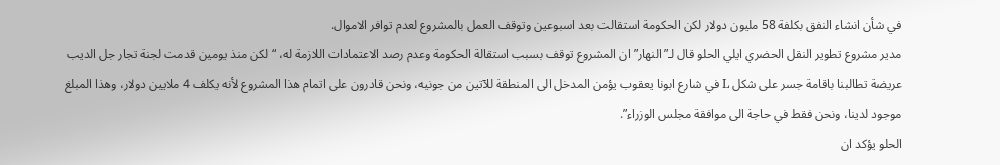في شأن انشاء النفق بكلفة 58 مليون دولار لكن الحكومة استقالت بعد اسبوعين وتوقف العمل بالمشروع لعدم توافر الاموال.
مدير مشروع تطوير النقل الحضري ايلي الحلو قال لـ”النهار” ان المشروع توقف بسبب استقالة الحكومة وعدم رصد الاعتمادات اللازمة له، “لكن منذ يومين قدمت لجنة تجار جل الديب عريضة تطالبنا باقامة جسر على شكل L في شارع ابونا يعقوب يؤمن المدخل الى المنطقة للآتين من جونيه، ونحن قادرون على اتمام هذا المشروع لأنه يكلف 4 ملايين دولار، وهذا المبلغ موجود لدينا، ونحن فقط في حاجة الى موافقة مجلس الوزراء”.
الحلو يؤكد ان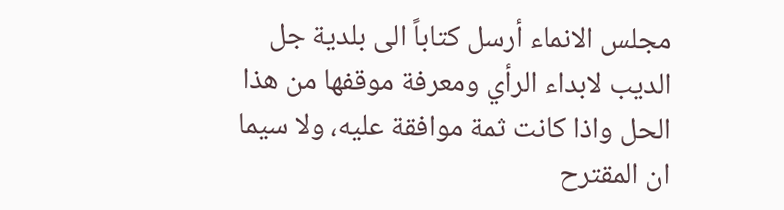مجلس الانماء أرسل كتاباً الى بلدية جل الديب لابداء الرأي ومعرفة موقفها من هذا الحل واذا كانت ثمة موافقة عليه، ولا سيما ان المقترح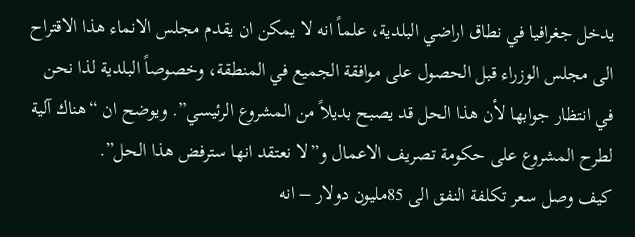يدخل جغرافيا في نطاق اراضي البلدية، علماً انه لا يمكن ان يقدم مجلس الانماء هذا الاقتراح الى مجلس الوزراء قبل الحصول على موافقة الجميع في المنطقة، وخصوصاً البلدية لذا نحن في انتظار جوابها لأن هذا الحل قد يصبح بديلاً من المشروع الرئيسي”. ويوضح ان “هناك آلية لطرح المشروع على حكومة تصريف الاعمال و”لا نعتقد انها سترفض هذا الحل”.
كيف وصل سعر تكلفة النفق الى 85مليون دولار – انه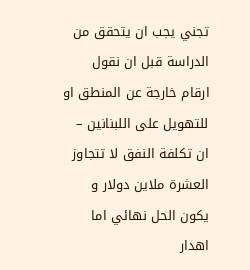تجني يجب ان يتحقق من الدراسة قبل ان نقول ارقام خارجة عن المنطق او للتهويل على اللبنانين – ان تكلفة النفق لا تتجاوز العشرة ملاين دولار و يكون الحل نهائي اما اهدار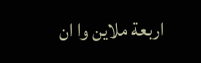اربعة ملاين وا ان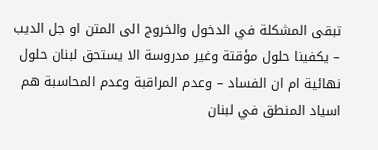تبقى المشكلة في الدخول والخروج الى المتن او جل الديب – يكفينا حلول مؤقتة وغير مدروسة الا يستحق لبنان حلول نهائية ام ان الفساد – وعدم المراقبة وعدم المحاسبة هم اسياد المنطق في لبنان